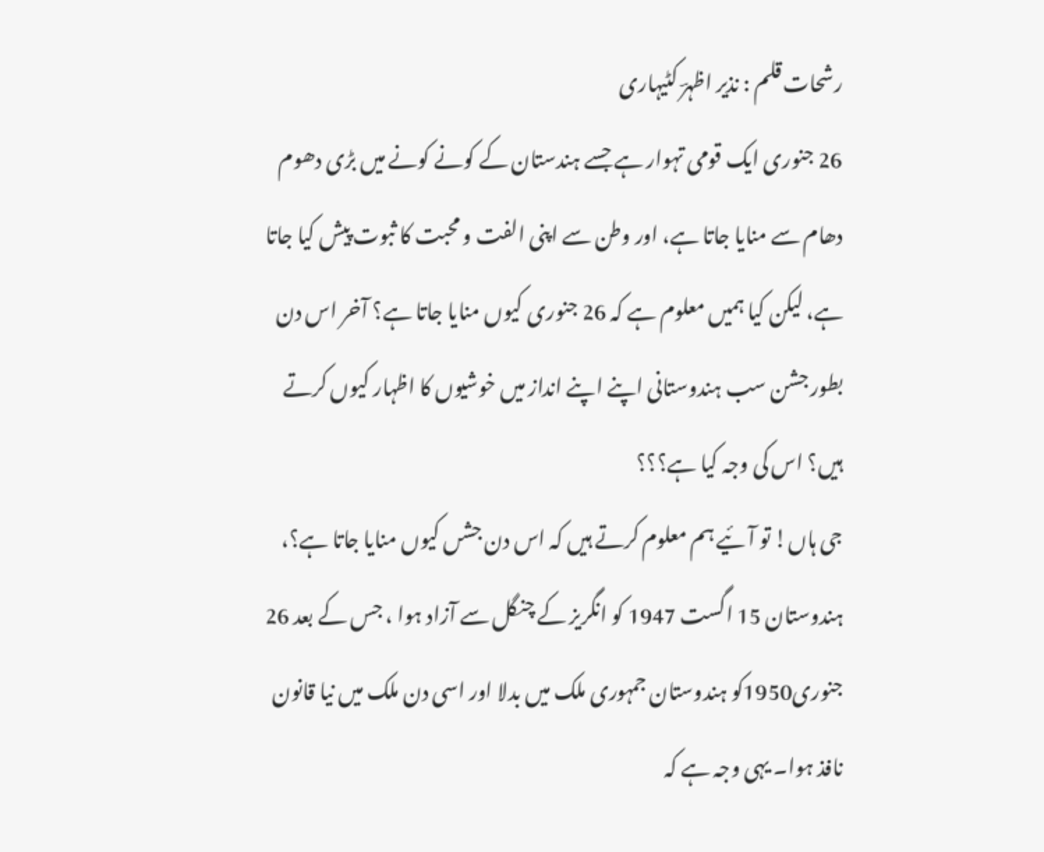رشحات قلم : نذیر اظہرؔ کٹیہاری
26 جنوری ایک قومی تہوار ہے جسے ہندستان کے کونے کونے میں بڑی دھوم دھام سے منایا جاتا ہے، اور وطن سے اپنی الفت و محبت کا ثبوت پیش کیا جاتا ہے، لیکن کیا ہمیں معلوم ہے کہ 26 جنوری کیوں منایا جاتا ہے؟ آخر اس دن بطور جشن سب ہندوستانی اپنے اپنے انداز میں خوشیوں کا اظہار کیوں کرتے ہیں؟ اس کی وجہ کیا ہے؟؟؟
جی ہاں! تو آئیے ہم معلوم کرتے ہیں کہ اس دن جشں کیوں منایا جاتا ہے؟، ہندوستان 15 اگست 1947 کو انگریز کے چنگل سے آزاد ہوا ، جس کے بعد 26 جنوری1950کو ہندوستان جمہوری ملک میں بدلا اور اسی دن ملک میں نیا قانون نافذ ہوا۔ یہی وجہ ہے کہ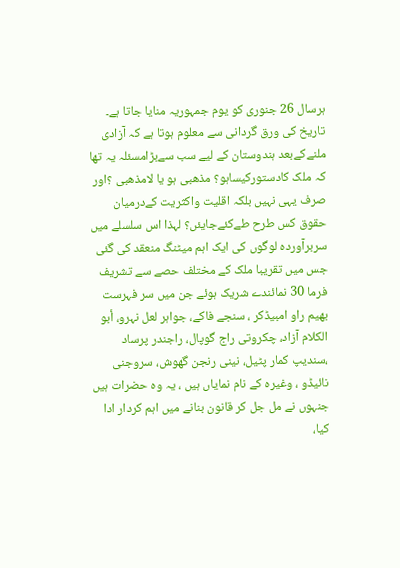ہرسال 26 جنوری کو یوم جمہوریہ منایا جاتا ہے۔
تاریخ کی ورق گردانی سے معلوم ہوتا ہے کہ آزادی ملنےکےبعد ہندوستان کے لیے سب سےبڑامسئلہ یہ تها کہ ملک کادستورکیساہو؟ مذهبی ہو یا لامذهبی ؟اور صرف یہی نہیں بلکہ اقلیت واکثریت کےدرمیان حقوق کس طرح طےکئےجایئں؟ لہذا اس سلسلے میں سربرآوردہ لوگوں کی ایک اہم میٹنگ منعقد کی گئی جس میں تقریبا ملک کے مختلف حصے سے تشریف فرما 30 نمائندے شریک ہوئے جن میں سر فہرست بھیم راو امبیڈکر ، سنجے فاکے، جواہر لعل نہرو، أبو الکلام آزاد، چکروتی راج گوپال، راجندر پرساد ،سندیپ کمار پٹیل، نینی رنجن گھوش، سروجنی نائیڈو ، وغیرہ کے نام نمایاں ہیں ، یہ وہ حضرات ہیں جنہوں نے مل جل کر قانون بنانے میں اہم کردار ادا کیا،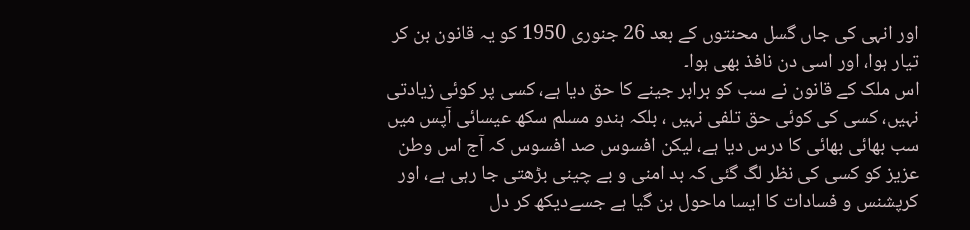اور انہی کی جاں گسل محنتوں کے بعد 26 جنوری 1950 کو یہ قانون بن کر تیار ہوا، اور اسی دن نافذ بھی ہوا۔
اس ملک کے قانون نے سب کو برابر جینے کا حق دیا ہے، کسی پر کوئی زیادتی نہیں، کسی کی کوئی حق تلفی نہیں ، بلکہ ہندو مسلم سکھ عیسائی آپس میں سب بھائی بھائی کا درس دیا ہے، لیکن افسوس صد افسوس کہ آج اس وطن عزیز کو کسی کی نظر لگ گئی کہ بد امنی و بے چینی بڑھتی جا رہی ہے، اور کرپشنس و فسادات کا ایسا ماحول بن گیا ہے جسےدیکھ کر دل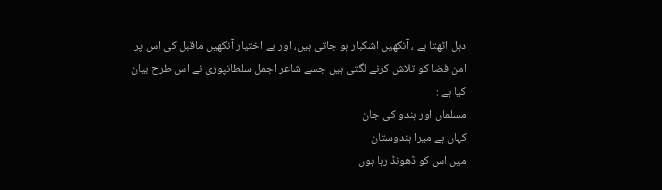دہل اٹھتا ہے ، آنکھیں اشکبار ہو جاتی ہیں، اور بے اختیار آنکھیں ماقبل کی اس پر امن فضا کو تلاش کرنے لگتی ہیں جسے شاعر اجمل سلطانپوری نے اس طرح بیان کیا ہے :
مسلماں اور ہندو کی جان
کہاں ہے میرا ہندوستان
میں اس کو ڈھونڈ رہا ہوں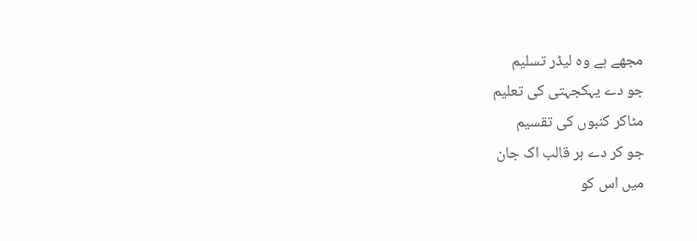مجھے ہے وہ لیڈر تسلیم
جو دے یہکجہتی کی تعلیم
مٹاکر کنبوں کی تقسیم
جو کر دے ہر قالب اک جان
میں اس کو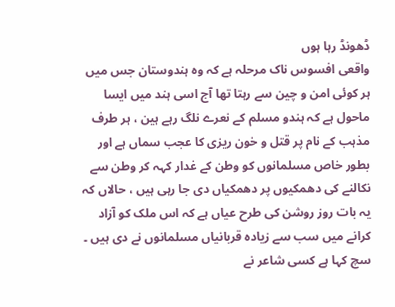ڈھونڈ رہا ہوں
واقعی افسوس ناک مرحلہ ہے کہ وہ ہندوستان جس میں ہر کوئی امن و چین سے رہتا تھا آج اسی ہند میں ایسا ماحول ہے کہ ہندو مسلم کے نعرے نلگ رہے ہین ، ہر طرف مذہب کے نام پر قتل و خون ریزی کا عجب سماں ہے اور بطور خاص مسلمانوں کو وطن کے غدار کہہ کر وطن سے نکالنے کی دھمکیوں پر دھمکیاں دی جا رہی ہیں ، حالاں کہ یہ بات روز روشن کی طرح عیاں ہے کہ اس ملک کو آزاد کرانے میں سب سے زیادہ قربانیاں مسلمانوں نے دی ہیں ۔
سچ کہا ہے کسی شاعر نے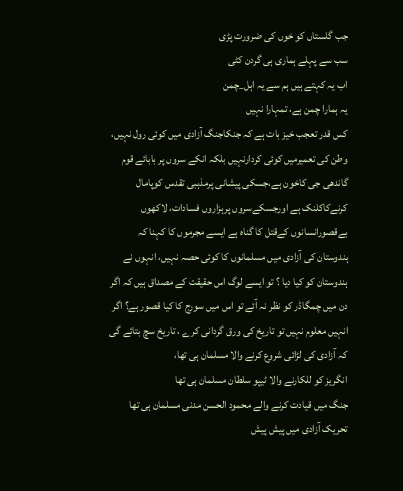جب گلستاں کو خوں کی ضرورت پڑی
سب سے پہلے ہماری ہی گردن کٹی
اب یہ کہتے ہیں ہم سے یہ اہل_چمن
یہ ہمارا چمن ہے، تمہارا نہیں
کس قدر تعجب خیز بات ہے کہ جنکاجنگ آزادی میں کوئی رول نہیں، وطن کی تعمیرمیں کوئی کردارنہیں بلکہ انکے سروں پر بابائے قوم گاندھی جی کاخون ہے،جسکی پیشانی پرمذہبی تقدس کوپامال کرنےکاکلنک ہے اورجسکےسروں پرہزاروں فسادات، لاکهوں بےقصورانسانوں کےقتل کا گناه ہے ایسے مجرموں کا کہنا کہ ہندوستان کی آزادی میں مسلمانوں کا کوئی حصہ نہیں، انہوں نے ہندوستان کو کیا دیا ؟ تو ایسے لوگ اس حقیقت کے مصداق ہیں کہ اگر دن میں چمگاڈر کو نظر نہ آئے تو اس میں سورج کا کیا قصور ہے؟ اگر انہیں معلوم نہیں تو تاریخ کی ورق گردانی کرے ، تاریخ سچ بتائے گی کہ آزادی کی لڑائی شروع کرنے والا مسلمان ہی تھا،
انگریز کو للکارنے والا ٹیپو سلطان مسلمان ہی تھا
جنگ میں قیادت کرنے والے محمود الحسن مدنی مسلمان ہی تھا
تحریک آزادی میں پیش پیش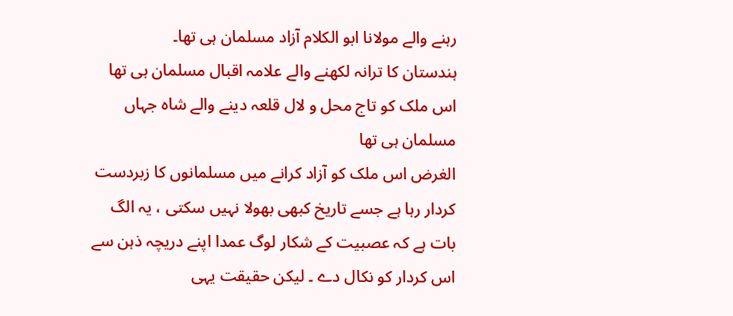رہنے والے مولانا ابو الکلام آزاد مسلمان ہی تھا۔
ہندستان کا ترانہ لکھنے والے علامہ اقبال مسلمان ہی تھا
اس ملک کو تاج محل و لال قلعہ دینے والے شاہ جہاں مسلمان ہی تھا
الغرض اس ملک کو آزاد کرانے میں مسلمانوں کا زبردست کردار رہا ہے جسے تاریخ کبھی بھولا نہیں سکتی ، یہ الگ بات ہے کہ عصبیت کے شکار لوگ عمدا اپنے دریچہ ذہن سے اس کردار کو نکال دے ۔ لیکن حقیقت یہی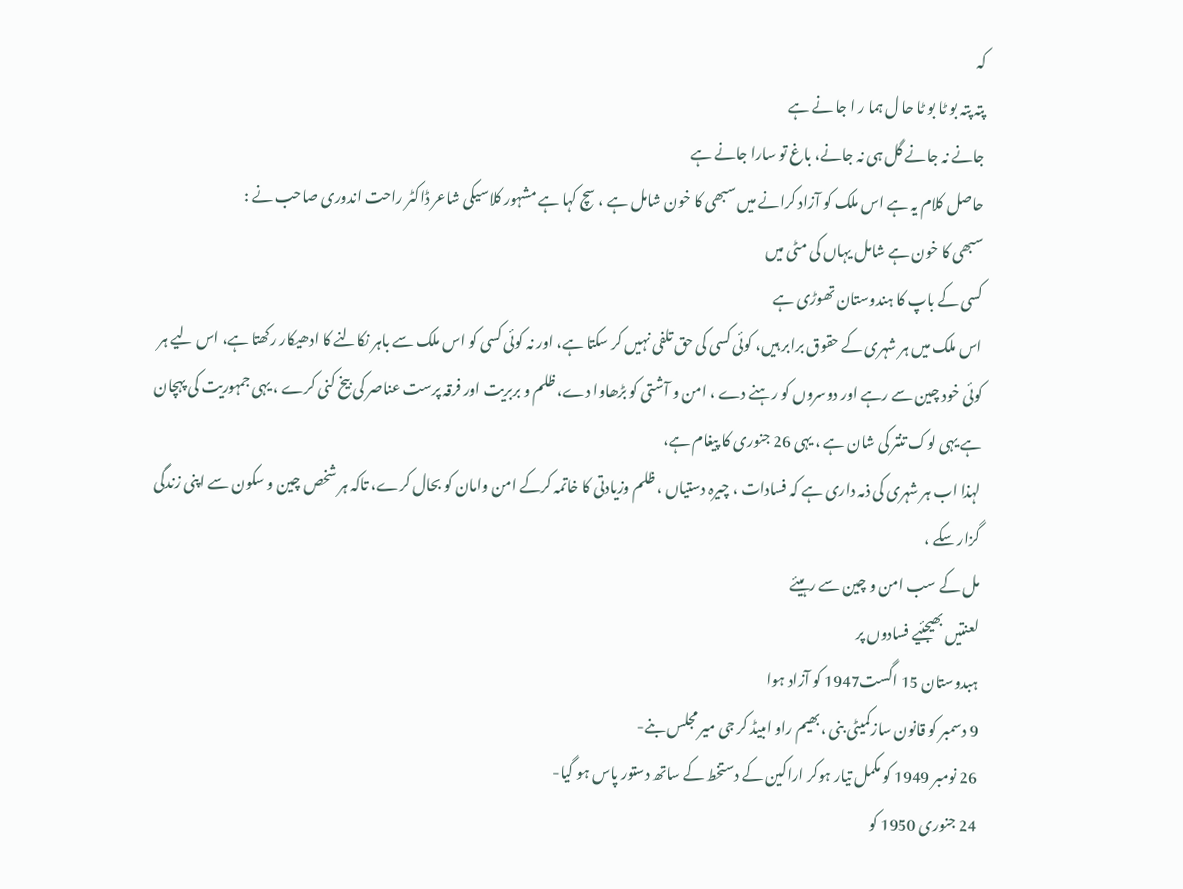کہ
پتہ پتہ بو ٹا بو ٹا حا ل ہما ر ا جا نے ہے
جانے نہ جانے گل ہی نہ جانے، باغ تو سارا جانے ہے
حاصل کلام یہ ہے اس ملک کو آزاد کرانے میں سبھی کا خون شامل ہے ، سچ کہا ہے مشہور کلاسیکی شاعر ڈاکٹر راحت اندوری صاحب نے :
سبھی کا خون ہے شامل یہاں کی مٹی میں
کسی کے باپ کا ہندوستان تھوڑی ہے
اس ملک میں ہر شہری کے حقوق برابر ہیں، کوئی کسی کی حق تلفی نہیں کر سکتا ہے، اور نہ کوئی کسی کو اس ملک سے باہر نکالنے کا ادھیکار رکھتا ہے، اس لیے ہر کوئی خود چین سے رہے اور دوسروں کو رہنے دے ، امن و آشتی کو بڑھاوا دے، ظلم و بربریت اور فرقہ پرست عناصر کی بیخ کنی کرے ، یہی جمہوریت کی پہچان ہے یہی لوک تنتر کی شان ہے ، یہی 26 جنوری کا پیغام ہے،
لہذا اب ہر شہری کی ذمہ داری ہے کہ فسادات ، چیرہ دستیاں ، ظلم وزیادتی کا خاتمہ کرکے امن وامان کو بحال کرے، تاکہ ہر شخص چین و سکون سے اپنی زندگی گزار سکے ،
مل کے سب امن و چین سے رہیئے
لعنتیں بھیجئیے فسادوں پر
ہبدوستان 15 اگست1947 کو آزاد ہوا
9 دسمبر کو قانون سازکمیٹی بنی ،بھیم راو امبیڈ کر جی میر مجلس بنے-
26 نومبر 1949 کو مکمل تیار ہوکر اراکین کے دستخط کے ساتھ دستور پاس ہو گیا-
24 جنوری 1950 کو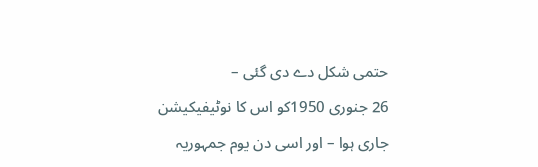حتمی شکل دے دی گئی –
26 جنوری 1950کو اس کا نوٹیفیکیشن جاری ہوا – اور اسی دن یوم جمہوریہ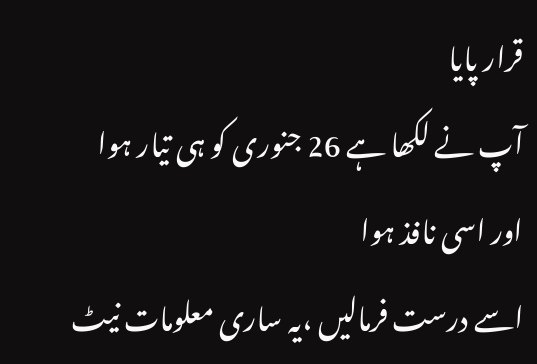قرار پایا
آپ نے لکھا ہے 26 جنوری کو ہی تیار ہوا اور اسی نافذ ہوا
اسے درست فرمالیں ،یہ ساری معلومات نیٹ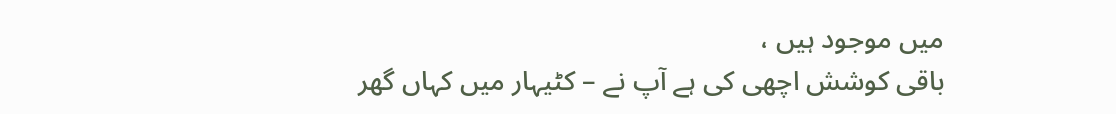میں موجود ہیں ،
باقی کوشش اچھی کی ہے آپ نے – کٹیہار میں کہاں گھر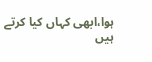ہوا،ابھی کہاں کیا کرتے ہیں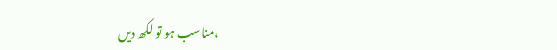،مناسب ہو تو لکھ دیں